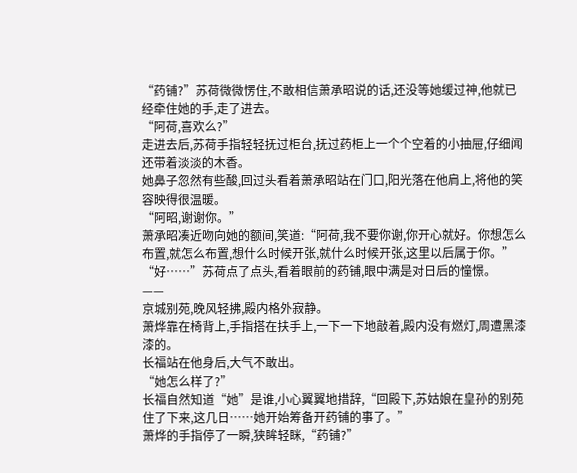“药铺?”苏荷微微愣住,不敢相信萧承昭说的话,还没等她缓过神,他就已经牵住她的手,走了进去。
“阿荷,喜欢么?”
走进去后,苏荷手指轻轻抚过柜台,抚过药柜上一个个空着的小抽屉,仔细闻还带着淡淡的木香。
她鼻子忽然有些酸,回过头看着萧承昭站在门口,阳光落在他肩上,将他的笑容映得很温暖。
“阿昭,谢谢你。”
萧承昭凑近吻向她的额间,笑道:“阿荷,我不要你谢,你开心就好。你想怎么布置,就怎么布置,想什么时候开张,就什么时候开张,这里以后属于你。”
“好……”苏荷点了点头,看着眼前的药铺,眼中满是对日后的憧憬。
——
京城别苑,晚风轻拂,殿内格外寂静。
萧烨靠在椅背上,手指搭在扶手上,一下一下地敲着,殿内没有燃灯,周遭黑漆漆的。
长福站在他身后,大气不敢出。
“她怎么样了?”
长福自然知道“她”是谁,小心翼翼地措辞,“回殿下,苏姑娘在皇孙的别苑住了下来,这几日……她开始筹备开药铺的事了。”
萧烨的手指停了一瞬,狭眸轻眯,“药铺?”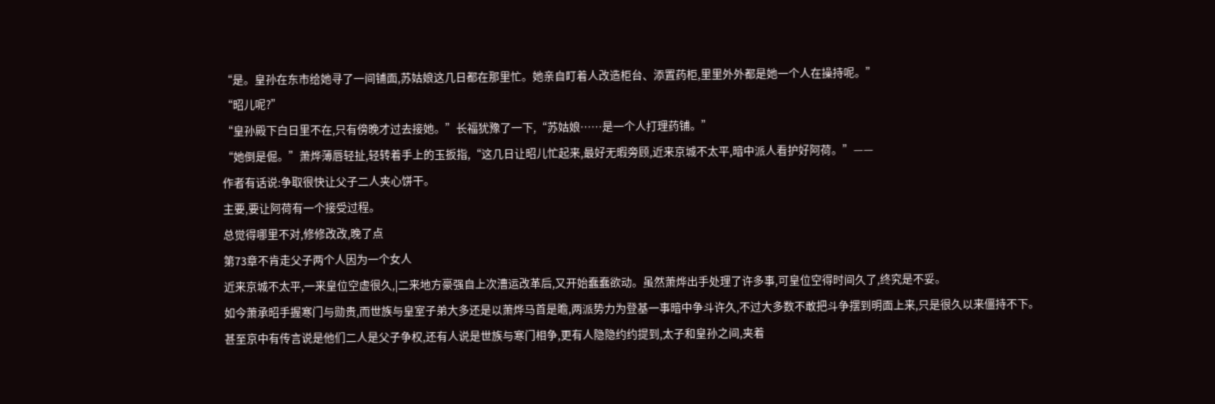“是。皇孙在东市给她寻了一间铺面,苏姑娘这几日都在那里忙。她亲自盯着人改造柜台、添置药柜,里里外外都是她一个人在操持呢。”
“昭儿呢?”
“皇孙殿下白日里不在,只有傍晚才过去接她。”长福犹豫了一下,“苏姑娘……是一个人打理药铺。”
“她倒是倔。”萧烨薄唇轻扯,轻转着手上的玉扳指,“这几日让昭儿忙起来,最好无暇旁顾,近来京城不太平,暗中派人看护好阿荷。”——
作者有话说:争取很快让父子二人夹心饼干。
主要,要让阿荷有一个接受过程。
总觉得哪里不对,修修改改,晚了点
第73章不肯走父子两个人因为一个女人
近来京城不太平,一来皇位空虚很久,|二来地方豪强自上次漕运改革后,又开始蠢蠢欲动。虽然萧烨出手处理了许多事,可皇位空得时间久了,终究是不妥。
如今萧承昭手握寒门与勋贵,而世族与皇室子弟大多还是以萧烨马首是瞻,两派势力为登基一事暗中争斗许久,不过大多数不敢把斗争摆到明面上来,只是很久以来僵持不下。
甚至京中有传言说是他们二人是父子争权,还有人说是世族与寒门相争,更有人隐隐约约提到,太子和皇孙之间,夹着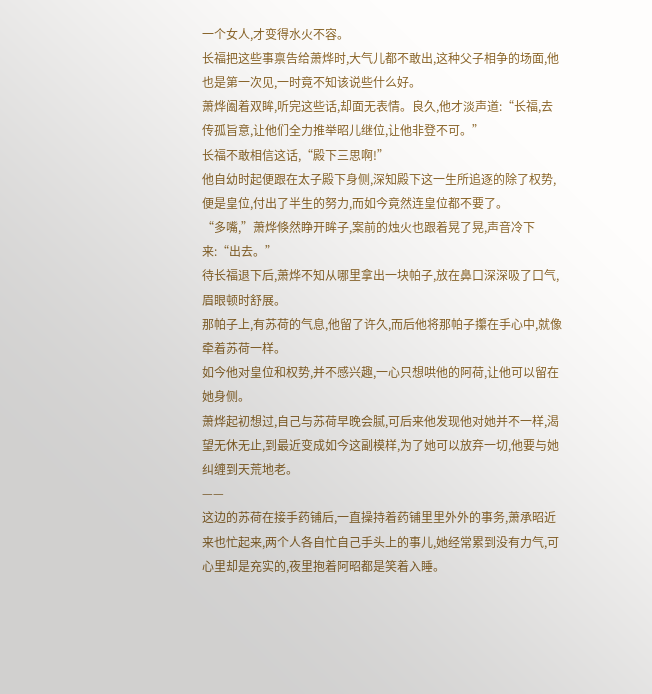一个女人,才变得水火不容。
长福把这些事禀告给萧烨时,大气儿都不敢出,这种父子相争的场面,他也是第一次见,一时竟不知该说些什么好。
萧烨阖着双眸,听完这些话,却面无表情。良久,他才淡声道:“长福,去传孤旨意,让他们全力推举昭儿继位,让他非登不可。”
长福不敢相信这话,“殿下三思啊!”
他自幼时起便跟在太子殿下身侧,深知殿下这一生所追逐的除了权势,便是皇位,付出了半生的努力,而如今竟然连皇位都不要了。
“多嘴,”萧烨倏然睁开眸子,案前的烛火也跟着晃了晃,声音冷下来:“出去。”
待长福退下后,萧烨不知从哪里拿出一块帕子,放在鼻口深深吸了口气,眉眼顿时舒展。
那帕子上,有苏荷的气息,他留了许久,而后他将那帕子攥在手心中,就像牵着苏荷一样。
如今他对皇位和权势,并不感兴趣,一心只想哄他的阿荷,让他可以留在她身侧。
萧烨起初想过,自己与苏荷早晚会腻,可后来他发现他对她并不一样,渴望无休无止,到最近变成如今这副模样,为了她可以放弃一切,他要与她纠缠到天荒地老。
——
这边的苏荷在接手药铺后,一直操持着药铺里里外外的事务,萧承昭近来也忙起来,两个人各自忙自己手头上的事儿,她经常累到没有力气,可心里却是充实的,夜里抱着阿昭都是笑着入睡。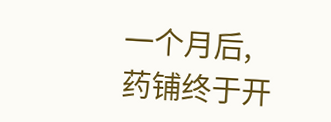一个月后,药铺终于开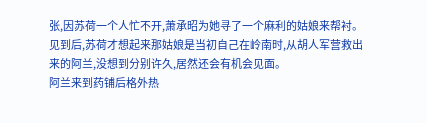张,因苏荷一个人忙不开,萧承昭为她寻了一个麻利的姑娘来帮衬。
见到后,苏荷才想起来那姑娘是当初自己在岭南时,从胡人军营救出来的阿兰,没想到分别许久,居然还会有机会见面。
阿兰来到药铺后格外热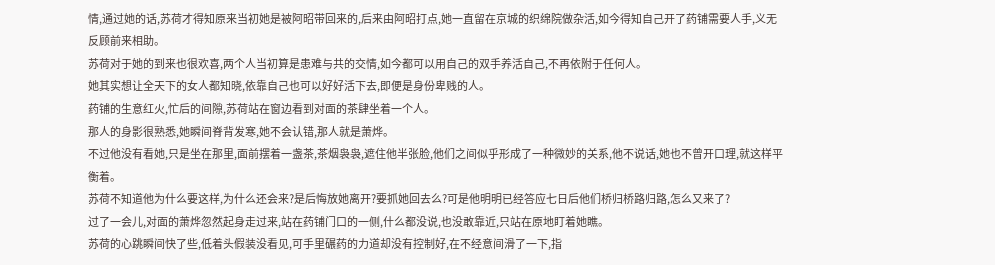情,通过她的话,苏荷才得知原来当初她是被阿昭带回来的,后来由阿昭打点,她一直留在京城的织绵院做杂活,如今得知自己开了药铺需要人手,义无反顾前来相助。
苏荷对于她的到来也很欢喜,两个人当初算是患难与共的交情,如今都可以用自己的双手养活自己,不再依附于任何人。
她其实想让全天下的女人都知晓,依靠自己也可以好好活下去,即便是身份卑贱的人。
药铺的生意红火,忙后的间隙,苏荷站在窗边看到对面的茶肆坐着一个人。
那人的身影很熟悉,她瞬间脊背发寒,她不会认错,那人就是萧烨。
不过他没有看她,只是坐在那里,面前摆着一盏茶,茶烟袅袅,遮住他半张脸,他们之间似乎形成了一种微妙的关系,他不说话,她也不曾开口理,就这样平衡着。
苏荷不知道他为什么要这样,为什么还会来?是后悔放她离开?要抓她回去么?可是他明明已经答应七日后他们桥归桥路归路,怎么又来了?
过了一会儿,对面的萧烨忽然起身走过来,站在药铺门口的一侧,什么都没说,也没敢靠近,只站在原地盯着她瞧。
苏荷的心跳瞬间快了些,低着头假装没看见,可手里碾药的力道却没有控制好,在不经意间滑了一下,指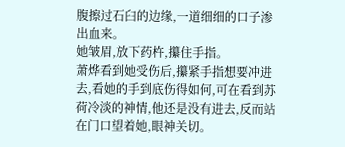腹擦过石臼的边缘,一道细细的口子渗出血来。
她皱眉,放下药杵,攥住手指。
萧烨看到她受伤后,攥紧手指想要冲进去,看她的手到底伤得如何,可在看到苏荷冷淡的神情,他还是没有进去,反而站在门口望着她,眼神关切。